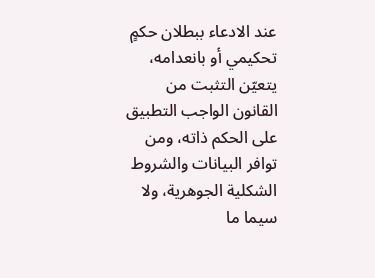عند الادعاء ببطلان حكمٍ تحكيمي أو بانعدامه، يتعيّن التثبت من القانون الواجب التطبيق على الحكم ذاته، ومن توافر البيانات والشروط الشكلية الجوهرية، ولا سيما ما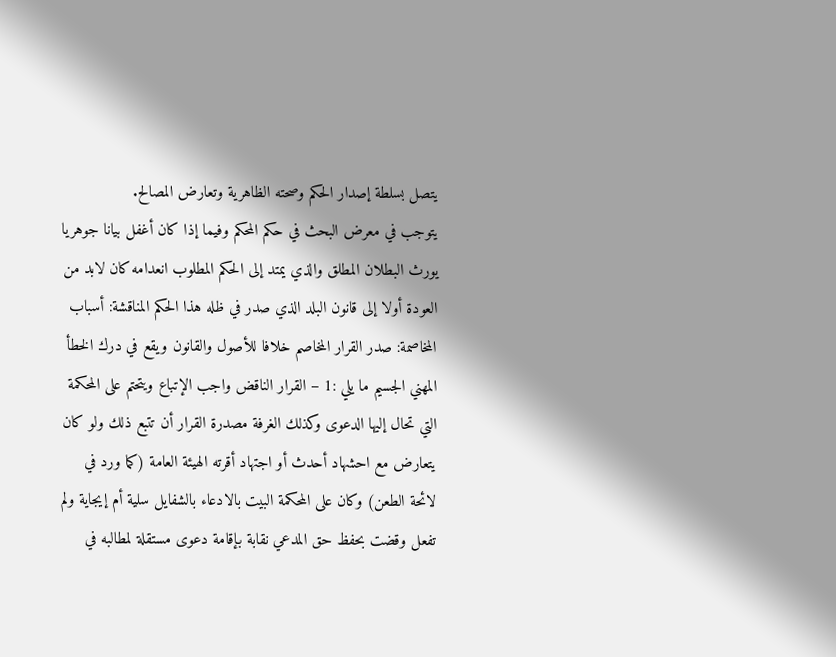يتصل بسلطة إصدار الحكم وصحته الظاهرية وتعارض المصالح.
يتوجب في معرض البحث في حكم المحكم وفيما إذا كان أغفل بيانا جوهريا يورث البطلان المطلق والذي يمتد إلى الحكم المطلوب انعدامه كان لابد من العودة أولا إلى قانون البلد الذي صدر في ظله هذا الحكم المناقشة: أسباب المخاصمة: صدر القرار المخاصم خلافا للأصول والقانون ويقع في درك الخطأ المهني الجسيم ما يلي :1 – القرار الناقض واجب الإتباع ويتحتم على المحكمة التي تحال إليها الدعوى وكذلك الغرفة مصدرة القرار أن تتبع ذلك ولو كان يتعارض مع احشهاد أحدث أو اجتهاد أقرته الهيئة العامة (كما ورد في لائحة الطعن) وكان على المحكمة البيت بالادعاء بالشفایل سلية أم إيجاية ولم تفعل وقضت بحفظ حق المدعي نقابة بإقامة دعوی مستقلة لمطالبه في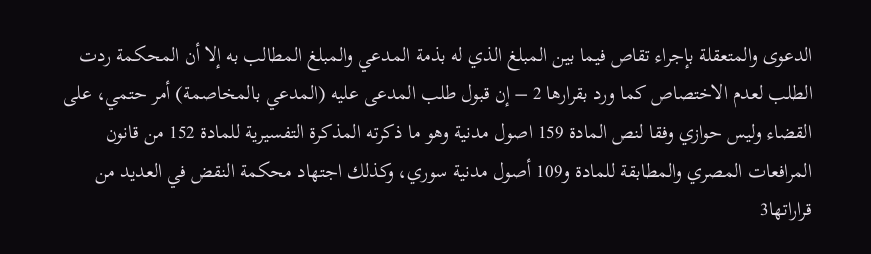الدعوى والمتعقلة بإجراء تقاص فيما بين المبلغ الذي له بذمة المدعي والمبلغ المطالب به إلا أن المحكمة ردت الطلب لعدم الاختصاص كما ورد بقرارها 2 – إن قبول طلب المدعى عليه (المدعي بالمخاصمة) أمر حتمي، على القضاء وليس حوازي وفقا لنص المادة 159 اصول مدنية وهو ما ذكرته المذكرة التفسيرية للمادة 152 من قانون المرافعات المصري والمطابقة للمادة و109 أصول مدنية سوري، وكذلك اجتهاد محكمة النقض في العديد من قراراتها3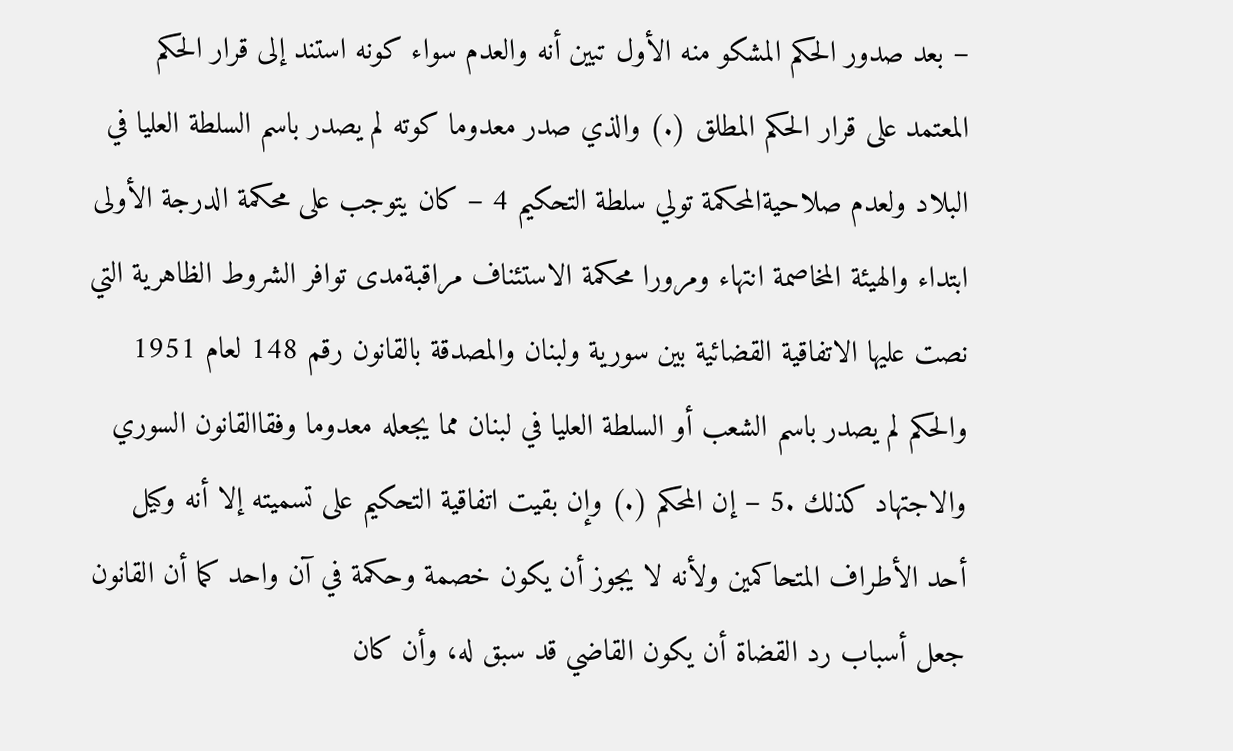– بعد صدور الحكم المشكو منه الأول تبين أنه والعدم سواء كونه استند إلى قرار الحكم المعتمد على قرار الحكم المطلق (.) والذي صدر معدوما کوته لم يصدر باسم السلطة العليا في البلاد ولعدم صلاحيةالمحكمة تولي سلطة التحكيم 4 – كان يتوجب على محكمة الدرجة الأولى ابتداء والهيئة المخاصمة انتهاء ومرورا محكمة الاستئناف مراقبةمدى توافر الشروط الظاهرية التي نصت عليها الاتفاقية القضائية بين سورية ولبنان والمصدقة بالقانون رقم 148 لعام 1951 والحكم لم يصدر باسم الشعب أو السلطة العليا في لبنان مما يجعله معدوما وفقاالقانون السوري والاجتهاد كذلك .5 – إن المحكم (.) وإن بقيت اتفاقية التحكيم على تسميته إلا أنه وكيل أحد الأطراف المتحاكمين ولأنه لا يجوز أن يكون خصمة وحكمة في آن واحد كما أن القانون جعل أسباب رد القضاة أن يكون القاضي قد سبق له، وأن كان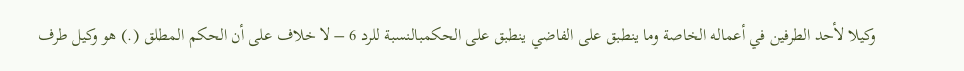وكيلا لأحد الطرفين في أعماله الخاصة وما ينطبق على الفاضي ينطبق على الحكمبالنسبة للرد 6 – لا خلاف على أن الحكم المطلق (.) هو وكيل طرف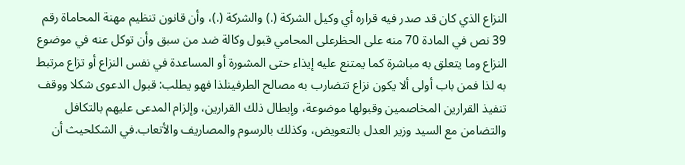النزاع الذي كان قد صدر فيه قراره أي وكيل الشركة (.) والشركة (.)، وأن قانون تنظيم مهنة المحاماة رقم 39 نص في المادة 70 منه على الحظرعلى المحامي قبول وكالة ضد من سبق وأن توكل عنه في موضوع النزاع وما يتعلق به مباشرة كما يمتنع عليه إيذاء حتى المشورة أو المساعدة في نفس النزاع أو تزاع مرتبط به لذا فمن باب أولى ألا يكون نزاع تتضارب به مصالح الطرفينلذا فهو يطلب: قبول الدعوى شكلا ووقف تنفيذ القرارين المخاصمين وقبولها موضوعة، وإبطال ذلك القرارين، وإلزام المدعى عليهم بالتكافل والتضامن مع السيد وزير العدل بالتعويض، وكذلك بالرسوم والمصاريف والأتعاب.في الشكلحيث أن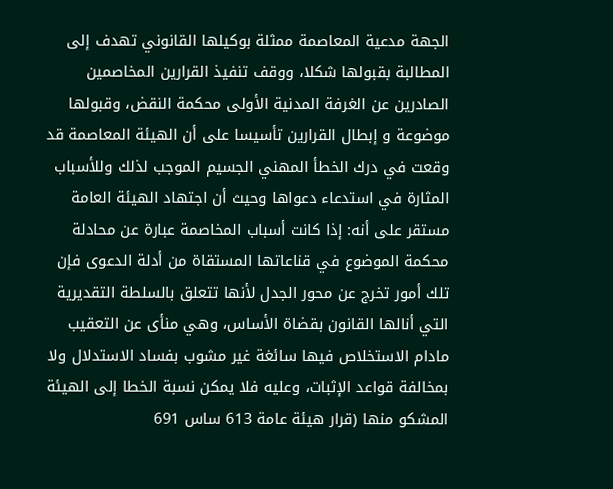الجهة مدعية المعاصمة ممثلة بوكيلها القانوني تهدف إلى المطالبة بقبولها شكلا، ووقف تنفيذ القرارين المخاصمين الصادرين عن الغرفة المدنية الأولى محكمة النقض، وقبولها موضوعة و إبطال القرارين تأسيسا على أن الهيئة المعاصمة قد وقعت في درك الخطأ المهني الجسيم الموجب لذلك وللأسباب المثارة في استدعاء دعواها وحيث أن اجتهاد الهيئة العامة مستقر على أنه: إذا كانت أسباب المخاصمة عبارة عن محادلة محكمة الموضوع في قناعاتها المستقاة من أدلة الدعوى فإن تلك أمور تخرج عن محور الجدل لأنها تتعلق بالسلطة التقديرية التي أنالها القانون بقضاة الأساس، وهي منأى عن التعقيب مادام الاستخلاص فيها سائغة غير مشوب بفساد الاستدلال ولا بمخالفة قواعد الإثبات، وعليه فلا يمكن نسبة الخطا إلى الهيئة المشكو منها (قرار هيئة عامة 613 ساس 691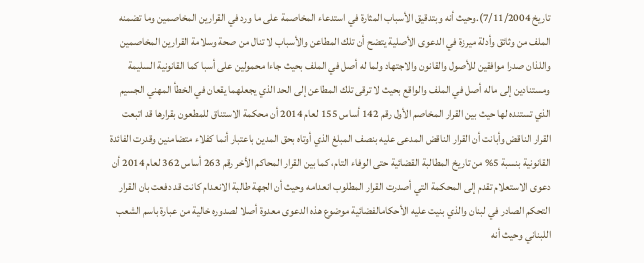تاریخ 7/11/2004).وحيث أنه وبتدقيق الأسباب المثارة في استدعاء المخاصمة على ما ورد في القرارين المخاصمين وما تضمنه الملف من وثائق وأدلة ميرزة في الدعوى الأصلية يتضح أن تلك المطاعن والأسباب لا تنال من صحة وسلامة القرارين المخاصمين واللذان صدرا موافقين للأصول والقانون والاجتهاد ولما له أصل في الملف بحيث جاءا محمولين على أسبا كما القانونية السليمة ومستنادين إلى ماله أصل في الملف والواقع بحيث لا ترقى تلك المطاعن إلى الحد الذي يجعلهما يقعان في الخطأ المهني الجسيم الذي تستنده لها حيث بين القرار المخاصم الأول رقم 142 أساس 155 لعام 2014 أن محكمة الاستناق للمطعون بقرارها قد اتبعت القرار الناقض وأبانت أن القرار الناقض المدعى عليه بنصف المبلغ الذي أوتاه بحق المدين باعتبار أنما كفلاء متضامنين وقدرت الفائدة القانونية بنسبة 5% من تاريخ المطالبة القضائية حتى الوفاء التام، كما بين القرار المحاكم الأخر رقم 263 أساس 362 لعام 2014 أن دعوى الاستعلام تقدم إلى المحكمة التي أصدرت القرار المطلوب انعدامه وحيث أن الجهة طالبة الانعدام كانت قد دفعت بان القرار التحكم الصادر في لبنان والذي بنيت عليه الأحكامالفضائية موضوع هذه الدعوى معدوة أصلا لصدوره خالية من عبارة باسم الشعب اللبناني وحيث أنه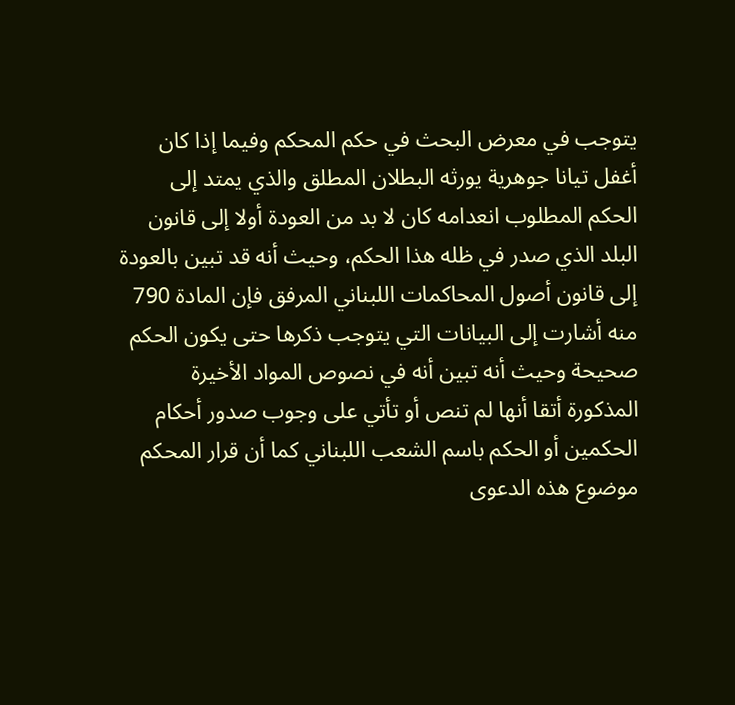يتوجب في معرض البحث في حكم المحكم وفيما إذا كان أغفل تیانا جوهرية يورثه البطلان المطلق والذي يمتد إلى الحكم المطلوب انعدامه كان لا بد من العودة أولا إلى قانون البلد الذي صدر في ظله هذا الحكم، وحيث أنه قد تبين بالعودة إلى قانون أصول المحاكمات اللبناني المرفق فإن المادة 790 منه أشارت إلى البيانات التي يتوجب ذكرها حتى يكون الحكم صحيحة وحيث أنه تبين أنه في نصوص المواد الأخيرة المذكورة أتقا أنها لم تنص أو تأتي على وجوب صدور أحكام الحكمين أو الحكم باسم الشعب اللبناني كما أن قرار المحكم موضوع هذه الدعوى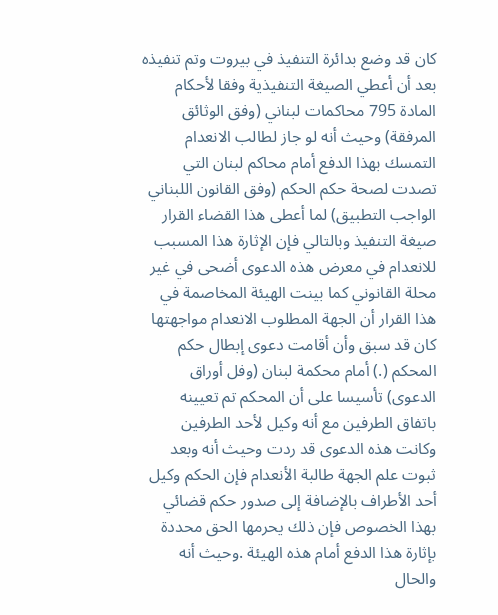كان قد وضع بدائرة التنفيذ في بيروت وتم تنفيذه بعد أن أعطي الصيغة التنفيذية وفقا لأحكام المادة 795 محاكمات لبناني (وفق الوثائق المرفقة) وحيث أنه لو جاز لطالب الانعدام التمسك بهذا الدفع أمام محاكم لبنان التي تصدت لصحة حكم الحكم (وفق القانون اللبناني الواجب التطبيق) لما أعطى هذا القضاء القرار صيغة التنفيذ وبالتالي فإن الإثارة هذا المسبب للانعدام في معرض هذه الدعوى أضحى في غير محلة القانوني كما بينت الهيئة المخاصمة في هذا القرار أن الجهة المطلوب الانعدام مواجهتها كان قد سبق وأن أقامت دعوى إبطال حكم المحكم (.) أمام محكمة لبنان (وفل أوراق الدعوى) تأسيسا على أن المحكم تم تعيينه باتفاق الطرفين مع أنه وكيل لأحد الطرفين وكانت هذه الدعوى قد ردت وحيث أنه وبعد ثبوت علم الجهة طالبة الأنعدام فإن الحكم وكيل أحد الأطراف بالإضافة إلى صدور حكم قضائي بهذا الخصوص فإن ذلك يحرمها الحق محددة بإثارة هذا الدفع أمام هذه الهيئة .وحيث أنه والحال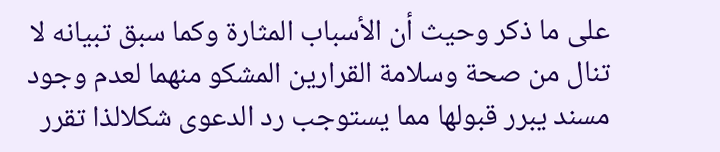على ما ذكر وحيث أن الأسباب المثارة وكما سبق تبيانه لا تنال من صحة وسلامة القرارين المشكو منهما لعدم وجود مسند يبرر قبولها مما يستوجب رد الدعوى شكلالذا تقرر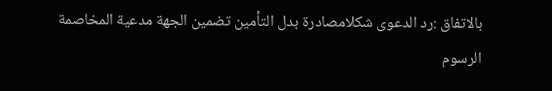بالاتفاق :رد الدعوى شكلامصادرة بدل التأمين تضمين الجهة مدعية المخاصمة الرسوم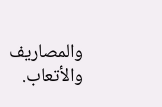والمصاريف والأتعاب.